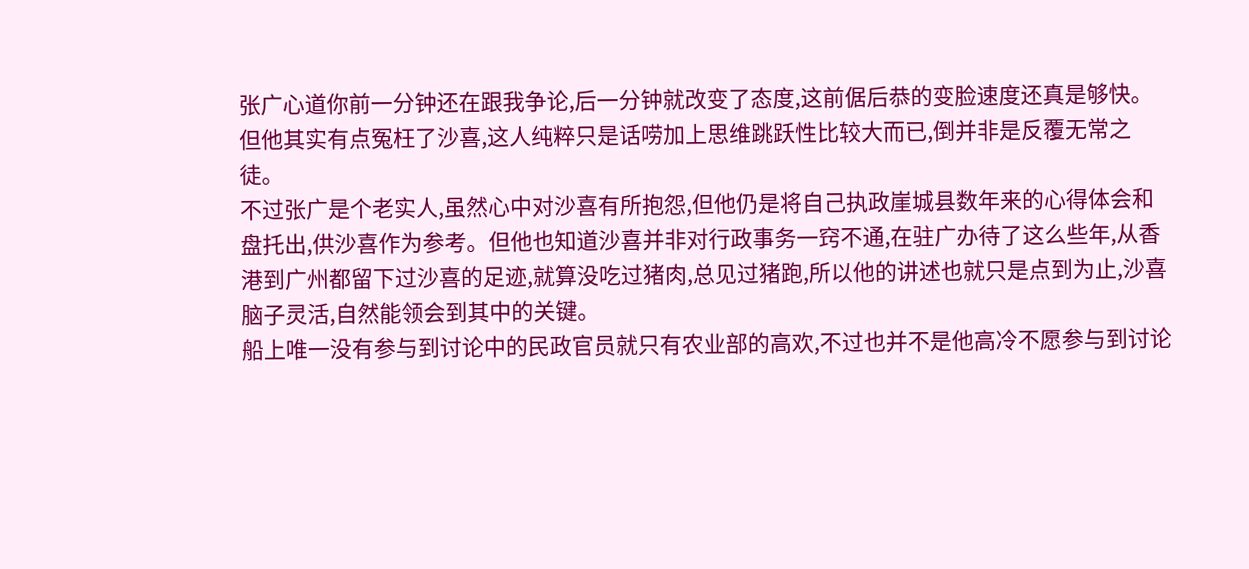张广心道你前一分钟还在跟我争论,后一分钟就改变了态度,这前倨后恭的变脸速度还真是够快。但他其实有点冤枉了沙喜,这人纯粹只是话唠加上思维跳跃性比较大而已,倒并非是反覆无常之徒。
不过张广是个老实人,虽然心中对沙喜有所抱怨,但他仍是将自己执政崖城县数年来的心得体会和盘托出,供沙喜作为参考。但他也知道沙喜并非对行政事务一窍不通,在驻广办待了这么些年,从香港到广州都留下过沙喜的足迹,就算没吃过猪肉,总见过猪跑,所以他的讲述也就只是点到为止,沙喜脑子灵活,自然能领会到其中的关键。
船上唯一没有参与到讨论中的民政官员就只有农业部的高欢,不过也并不是他高冷不愿参与到讨论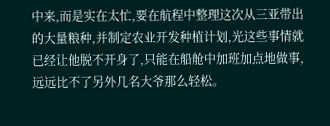中来,而是实在太忙,要在航程中整理这次从三亚带出的大量粮种,并制定农业开发种植计划,光这些事情就已经让他脱不开身了,只能在船舱中加班加点地做事,远远比不了另外几名大爷那么轻松。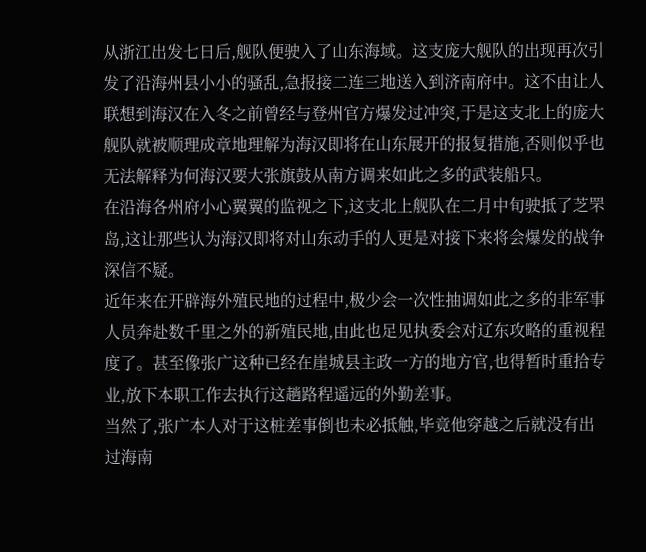从浙江出发七日后,舰队便驶入了山东海域。这支庞大舰队的出现再次引发了沿海州县小小的骚乱,急报接二连三地送入到济南府中。这不由让人联想到海汉在入冬之前曾经与登州官方爆发过冲突,于是这支北上的庞大舰队就被顺理成章地理解为海汉即将在山东展开的报复措施,否则似乎也无法解释为何海汉要大张旗鼓从南方调来如此之多的武装船只。
在沿海各州府小心翼翼的监视之下,这支北上舰队在二月中旬驶抵了芝罘岛,这让那些认为海汉即将对山东动手的人更是对接下来将会爆发的战争深信不疑。
近年来在开辟海外殖民地的过程中,极少会一次性抽调如此之多的非军事人员奔赴数千里之外的新殖民地,由此也足见执委会对辽东攻略的重视程度了。甚至像张广这种已经在崖城县主政一方的地方官,也得暂时重拾专业,放下本职工作去执行这趟路程遥远的外勤差事。
当然了,张广本人对于这桩差事倒也未必抵触,毕竟他穿越之后就没有出过海南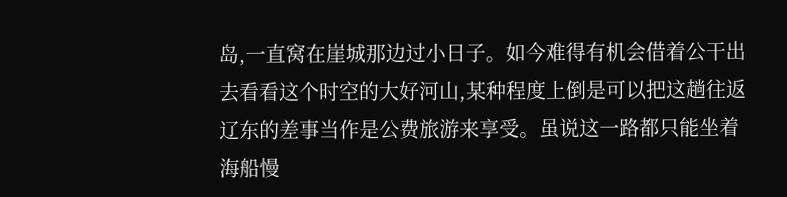岛,一直窝在崖城那边过小日子。如今难得有机会借着公干出去看看这个时空的大好河山,某种程度上倒是可以把这趟往返辽东的差事当作是公费旅游来享受。虽说这一路都只能坐着海船慢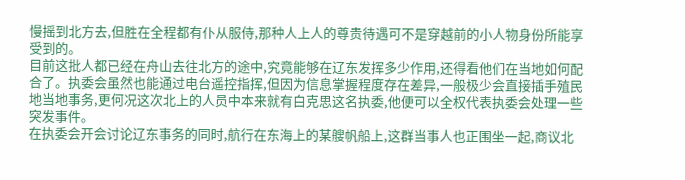慢摇到北方去,但胜在全程都有仆从服侍,那种人上人的尊贵待遇可不是穿越前的小人物身份所能享受到的。
目前这批人都已经在舟山去往北方的途中,究竟能够在辽东发挥多少作用,还得看他们在当地如何配合了。执委会虽然也能通过电台遥控指挥,但因为信息掌握程度存在差异,一般极少会直接插手殖民地当地事务,更何况这次北上的人员中本来就有白克思这名执委,他便可以全权代表执委会处理一些突发事件。
在执委会开会讨论辽东事务的同时,航行在东海上的某艘帆船上,这群当事人也正围坐一起,商议北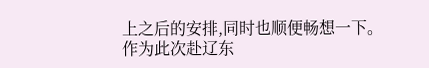上之后的安排,同时也顺便畅想一下。
作为此次赴辽东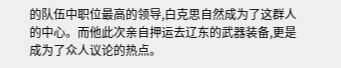的队伍中职位最高的领导,白克思自然成为了这群人的中心。而他此次亲自押运去辽东的武器装备,更是成为了众人议论的热点。